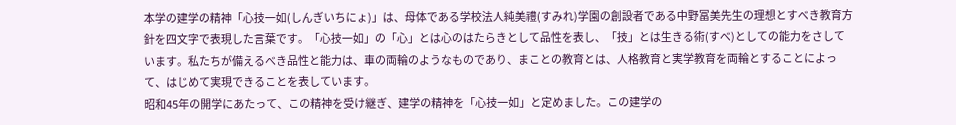本学の建学の精神「心技一如(しんぎいちにょ)」は、母体である学校法人純美禮(すみれ)学園の創設者である中野冨美先生の理想とすべき教育方針を四文字で表現した言葉です。「心技一如」の「心」とは心のはたらきとして品性を表し、「技」とは生きる術(すべ)としての能力をさしています。私たちが備えるべき品性と能力は、車の両輪のようなものであり、まことの教育とは、人格教育と実学教育を両輪とすることによって、はじめて実現できることを表しています。
昭和45年の開学にあたって、この精神を受け継ぎ、建学の精神を「心技一如」と定めました。この建学の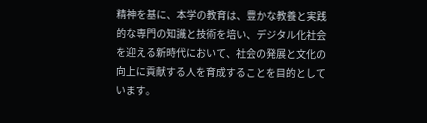精神を基に、本学の教育は、豊かな教養と実践的な専門の知識と技術を培い、デジタル化社会を迎える新時代において、社会の発展と文化の向上に貢献する人を育成することを目的としています。